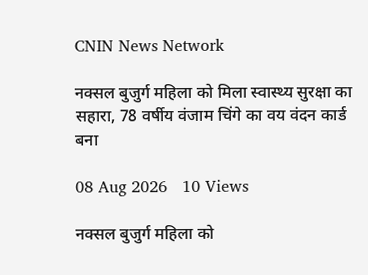CNIN News Network

नक्सल बुजुर्ग महिला को मिला स्वास्थ्य सुरक्षा का सहारा, 78 वर्षीय वंजाम चिंगे का वय वंदन कार्ड बना

08 Aug 2026   10 Views

नक्सल बुजुर्ग महिला को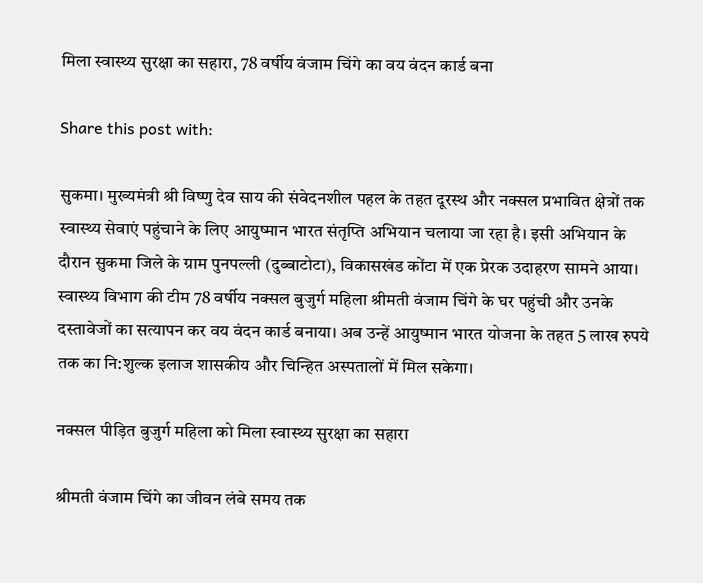मिला स्वास्थ्य सुरक्षा का सहारा, 78 वर्षीय वंजाम चिंगे का वय वंदन कार्ड बना

Share this post with:

सुकमा। मुख्यमंत्री श्री विष्णु देव साय की संवेदनशील पहल के तहत दूरस्थ और नक्सल प्रभावित क्षेत्रों तक स्वास्थ्य सेवाएं पहुंचाने के लिए आयुष्मान भारत संतृप्ति अभियान चलाया जा रहा है। इसी अभियान के दौरान सुकमा जिले के ग्राम पुनपल्ली (दुब्बाटोटा), विकासखंड कोंटा में एक प्रेरक उदाहरण सामने आया। स्वास्थ्य विभाग की टीम 78 वर्षीय नक्सल बुजुर्ग महिला श्रीमती वंजाम चिंगे के घर पहुंची और उनके दस्तावेजों का सत्यापन कर वय वंदन कार्ड बनाया। अब उन्हें आयुष्मान भारत योजना के तहत 5 लाख रुपये तक का नि:शुल्क इलाज शासकीय और चिन्हित अस्पतालों में मिल सकेगा।

नक्सल पीड़ित बुजुर्ग महिला को मिला स्वास्थ्य सुरक्षा का सहारा

श्रीमती वंजाम चिंगे का जीवन लंबे समय तक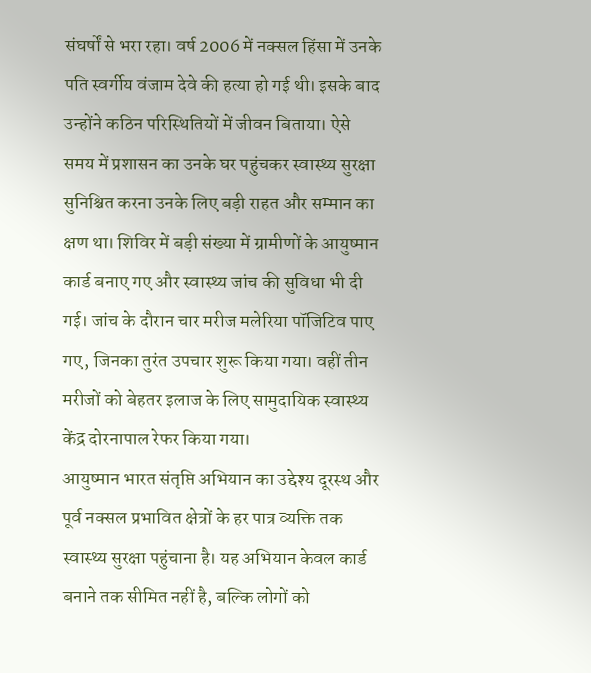संघर्षों से भरा रहा। वर्ष 2006 में नक्सल हिंसा में उनके पति स्वर्गीय वंजाम देवे की हत्या हो गई थी। इसके बाद उन्होंने कठिन परिस्थितियों में जीवन बिताया। ऐसे समय में प्रशासन का उनके घर पहुंचकर स्वास्थ्य सुरक्षा सुनिश्चित करना उनके लिए बड़ी राहत और सम्मान का क्षण था। शिविर में बड़ी संख्या में ग्रामीणों के आयुष्मान कार्ड बनाए गए और स्वास्थ्य जांच की सुविधा भी दी गई। जांच के दौरान चार मरीज मलेरिया पॉजिटिव पाए गए, जिनका तुरंत उपचार शुरू किया गया। वहीं तीन मरीजों को बेहतर इलाज के लिए सामुदायिक स्वास्थ्य केंद्र दोरनापाल रेफर किया गया।
आयुष्मान भारत संतृप्ति अभियान का उद्देश्य दूरस्थ और पूर्व नक्सल प्रभावित क्षेत्रों के हर पात्र व्यक्ति तक स्वास्थ्य सुरक्षा पहुंचाना है। यह अभियान केवल कार्ड बनाने तक सीमित नहीं है, बल्कि लोगों को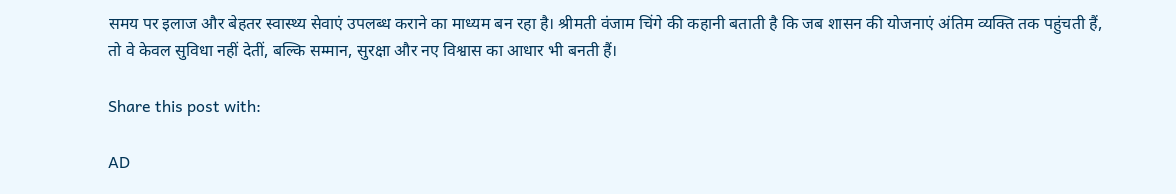समय पर इलाज और बेहतर स्वास्थ्य सेवाएं उपलब्ध कराने का माध्यम बन रहा है। श्रीमती वंजाम चिंगे की कहानी बताती है कि जब शासन की योजनाएं अंतिम व्यक्ति तक पहुंचती हैं, तो वे केवल सुविधा नहीं देतीं, बल्कि सम्मान, सुरक्षा और नए विश्वास का आधार भी बनती हैं।

Share this post with:

AD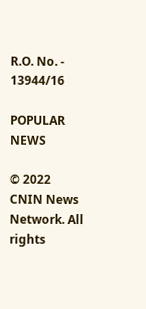R.O. No. - 13944/16

POPULAR NEWS

© 2022 CNIN News Network. All rights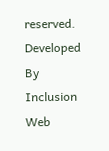reserved. Developed By Inclusion Web